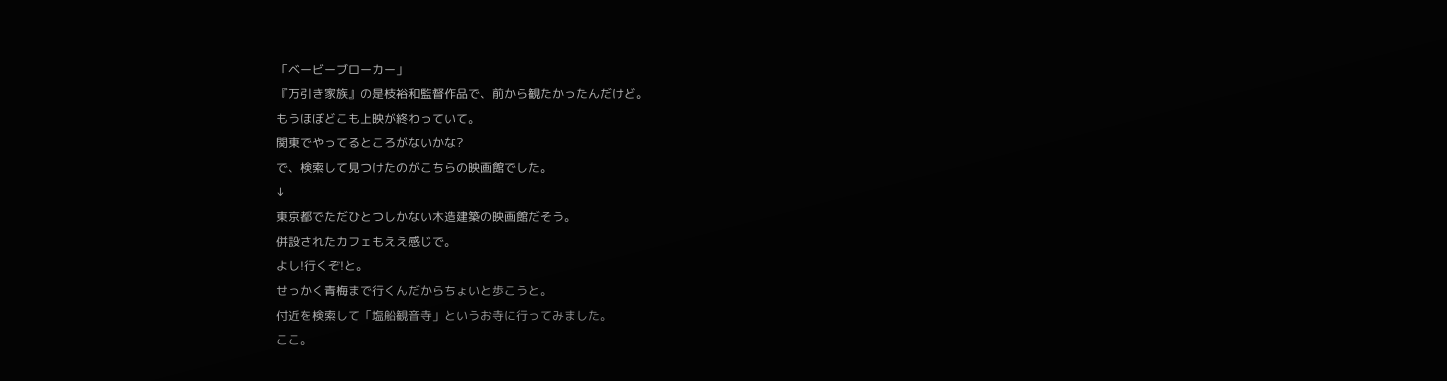「ベービーブローカー」
『万引き家族』の是枝裕和監督作品で、前から観たかったんだけど。
もうほぼどこも上映が終わっていて。
関東でやってるところがないかな?
で、検索して見つけたのがこちらの映画館でした。
↓
東京都でただひとつしかない木造建築の映画館だそう。
併設されたカフェもええ感じで。
よし!行くぞ!と。
せっかく青梅まで行くんだからちょいと歩こうと。
付近を検索して「塩船観音寺」というお寺に行ってみました。
ここ。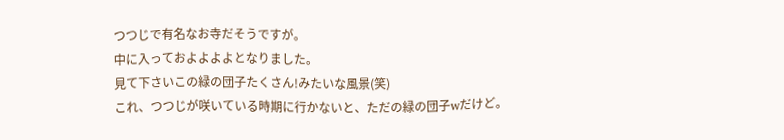つつじで有名なお寺だそうですが。
中に入っておよよよよとなりました。
見て下さいこの緑の団子たくさん!みたいな風景(笑)
これ、つつじが咲いている時期に行かないと、ただの緑の団子wだけど。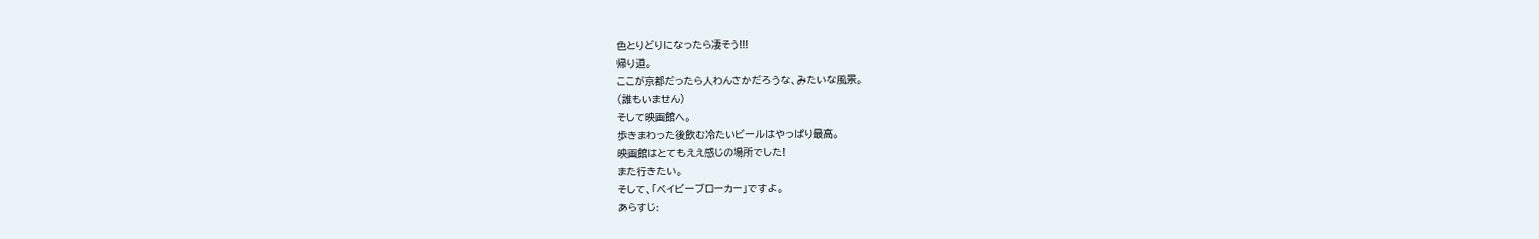色とりどりになったら凄そう!!!
帰り道。
ここが京都だったら人わんさかだろうな、みたいな風景。
(誰もいません)
そして映画館へ。
歩きまわった後飲む冷たいビールはやっぱり最高。
映画館はとてもええ感じの場所でした!
また行きたい。
そして、「ベイビーブローカー」ですよ。
あらすじ: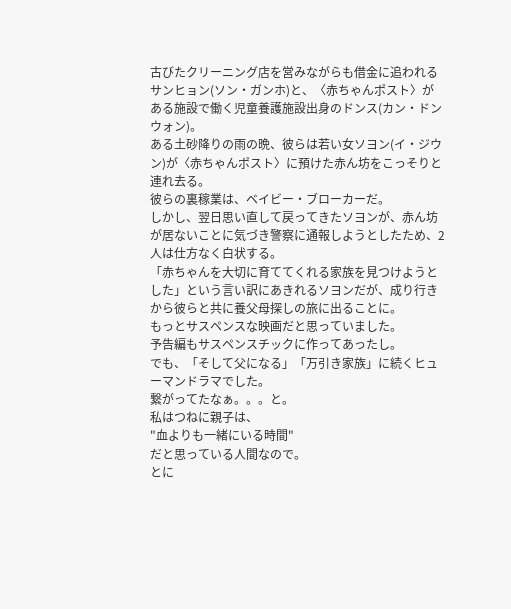古びたクリーニング店を営みながらも借金に追われるサンヒョン(ソン・ガンホ)と、〈赤ちゃんポスト〉がある施設で働く児童養護施設出身のドンス(カン・ドンウォン)。
ある土砂降りの雨の晩、彼らは若い女ソヨン(イ・ジウン)が〈赤ちゃんポスト〉に預けた赤ん坊をこっそりと連れ去る。
彼らの裏稼業は、ベイビー・ブローカーだ。
しかし、翌日思い直して戻ってきたソヨンが、赤ん坊が居ないことに気づき警察に通報しようとしたため、2人は仕方なく白状する。
「赤ちゃんを大切に育ててくれる家族を見つけようとした」という言い訳にあきれるソヨンだが、成り行きから彼らと共に養父母探しの旅に出ることに。
もっとサスペンスな映画だと思っていました。
予告編もサスペンスチックに作ってあったし。
でも、「そして父になる」「万引き家族」に続くヒューマンドラマでした。
繋がってたなぁ。。。と。
私はつねに親子は、
"血よりも一緒にいる時間"
だと思っている人間なので。
とに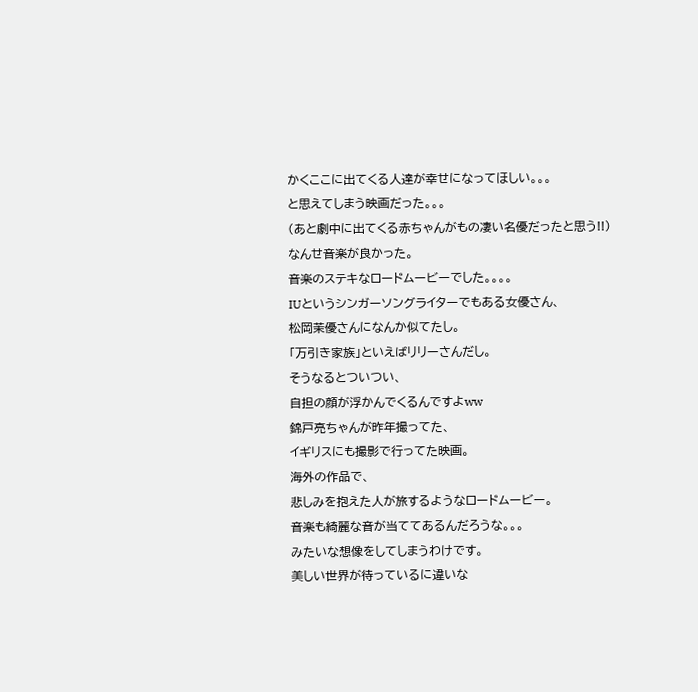かくここに出てくる人達が幸せになってほしい。。。
と思えてしまう映画だった。。。
(あと劇中に出てくる赤ちゃんがもの凄い名優だったと思う!!)
なんせ音楽が良かった。
音楽のステキなロードムービーでした。。。。
IUというシンガーソングライターでもある女優さん、
松岡茉優さんになんか似てたし。
「万引き家族」といえばリリーさんだし。
そうなるとついつい、
自担の顔が浮かんでくるんですよww
錦戸亮ちゃんが昨年撮ってた、
イギリスにも撮影で行ってた映画。
海外の作品で、
悲しみを抱えた人が旅するようなロードムービー。
音楽も綺麗な音が当ててあるんだろうな。。。
みたいな想像をしてしまうわけです。
美しい世界が待っているに違いな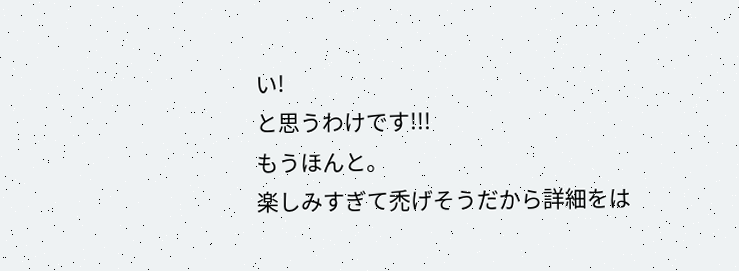い!
と思うわけです!!!
もうほんと。
楽しみすぎて禿げそうだから詳細をは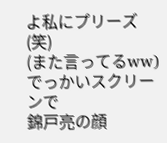よ私にプリーズ(笑)
(また言ってるww)
でっかいスクリーンで
錦戸亮の顔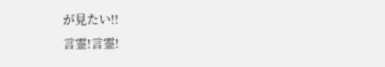が見たい!!
言霊!言霊!